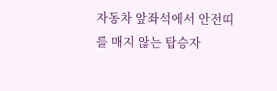자동차 앞좌석에서 안전띠를 매지 않는 탑승자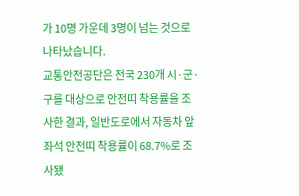가 10명 가운데 3명이 넘는 것으로 나타났습니다.
교통안전공단은 전국 230개 시·군·구를 대상으로 안전띠 착용률을 조사한 결과, 일반도로에서 자동차 앞좌석 안전띠 착용률이 68.7%로 조사됐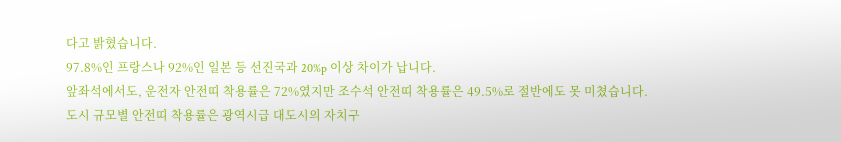다고 밝혔습니다.
97.8%인 프랑스나 92%인 일본 등 선진국과 20%p 이상 차이가 납니다.
앞좌석에서도, 운전자 안전띠 착용률은 72%였지만 조수석 안전띠 착용률은 49.5%로 절반에도 못 미쳤습니다.
도시 규모별 안전띠 착용률은 광역시급 대도시의 자치구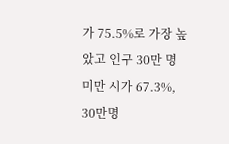가 75.5%로 가장 높았고 인구 30만 명 미만 시가 67.3%, 30만명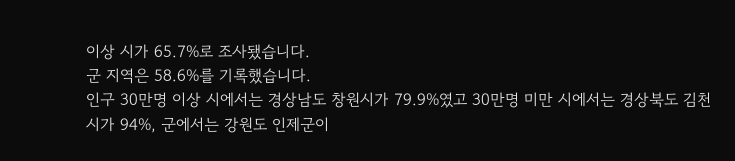이상 시가 65.7%로 조사됐습니다.
군 지역은 58.6%를 기록했습니다.
인구 30만명 이상 시에서는 경상남도 창원시가 79.9%였고 30만명 미만 시에서는 경상북도 김천시가 94%, 군에서는 강원도 인제군이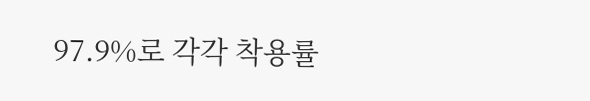97.9%로 각각 착용률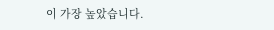이 가장 높았습니다.